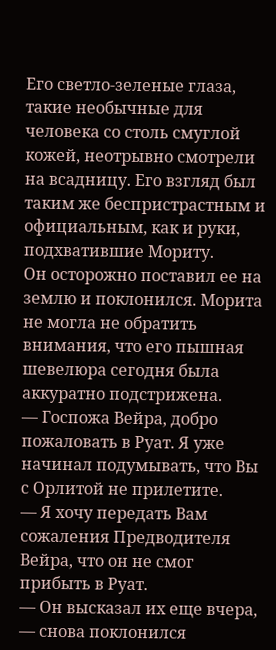Его светло-зеленые глаза, такие необычные для человека со столь смуглой кожей, неотрывно смотрели на всадницу. Его взгляд был таким же беспристрастным и официальным, как и руки, подхватившие Мориту.
Он осторожно поставил ее на землю и поклонился. Морита не могла не обратить внимания, что его пышная шевелюра сегодня была аккуратно подстрижена.
— Госпожа Вейра, добро пожаловать в Руат. Я уже начинал подумывать, что Вы с Орлитой не прилетите.
— Я хочу передать Вам сожаления Предводителя Вейра, что он не смог прибыть в Руат.
— Он высказал их еще вчера, — снова поклонился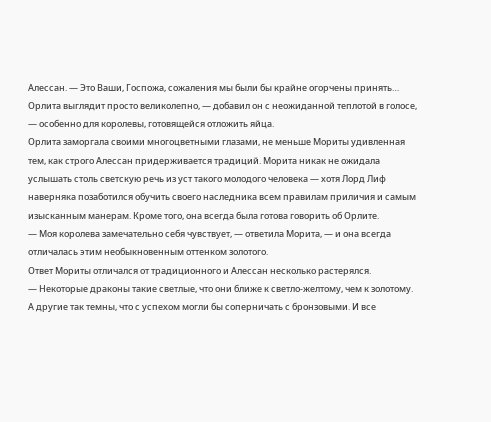Алессан. — Это Ваши, Госпожа, сожаления мы были бы крайне огорчены принять… Орлита выглядит просто великолепно, — добавил он с неожиданной теплотой в голосе, — особенно для королевы, готовящейся отложить яйца.
Орлита заморгала своими многоцветными глазами, не меньше Мориты удивленная тем, как строго Алессан придерживается традиций. Морита никак не ожидала услышать столь светскую речь из уст такого молодого человека — хотя Лорд Лиф наверняка позаботился обучить своего наследника всем правилам приличия и самым изысканным манерам. Кроме того, она всегда была готова говорить об Орлите.
— Моя королева замечательно себя чувствует, — ответила Морита, — и она всегда отличалась этим необыкновенным оттенком золотого.
Ответ Мориты отличался от традиционного и Алессан несколько растерялся.
— Некоторые драконы такие светлые, что они ближе к светло-желтому, чем к золотому. А другие так темны, что с успехом могли бы соперничать с бронзовыми. И все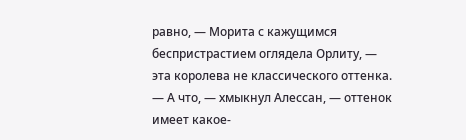равно, — Морита с кажущимся беспристрастием оглядела Орлиту, — эта королева не классического оттенка.
— А что, — хмыкнул Алессан, — оттенок имеет какое-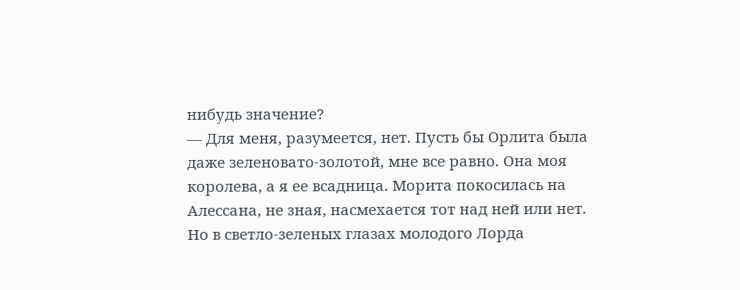нибудь значение?
— Для меня, разумеется, нет. Пусть бы Орлита была даже зеленовато-золотой, мне все равно. Она моя королева, а я ее всадница. Морита покосилась на Алессана, не зная, насмехается тот над ней или нет. Но в светло-зеленых глазах молодого Лорда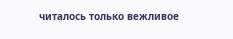читалось только вежливое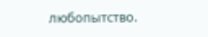любопытство.